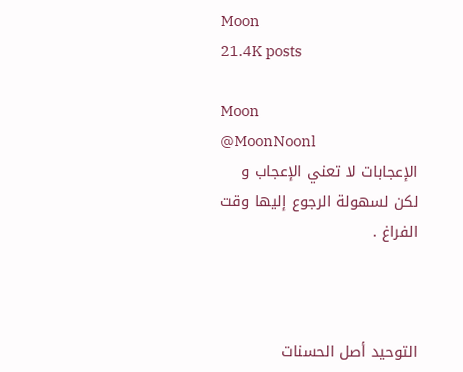Moon
21.4K posts

Moon
@MoonNoonl
الإعجابات لا تعني الإعجاب و لكن لسهولة الرجوع إليها وقت الفراغ .



التوحيد أصل الحسنات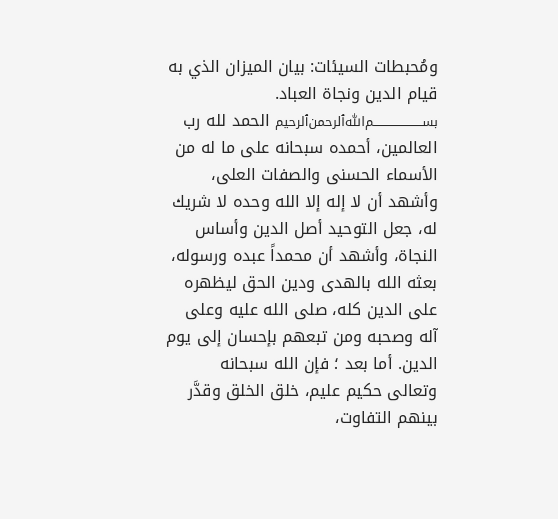ومُحبطات السيئات: بيان الميزان الذي به قيام الدين ونجاة العباد. ﷽ الحمد لله رب العالمين، أحمده سبحانه على ما له من الأسماء الحسنى والصفات العلى، وأشهد أن لا إله إلا الله وحده لا شريك له، جعل التوحيد أصل الدين وأساس النجاة، وأشهد أن محمداً عبده ورسوله، بعثه الله بالهدى ودين الحق ليظهره على الدين كله، صلى الله عليه وعلى آله وصحبه ومن تبعهم بإحسان إلى يوم الدين. أما بعد ؛ فإن الله سبحانه وتعالى حكيم عليم، خلق الخلق وقدَّر بينهم التفاوت،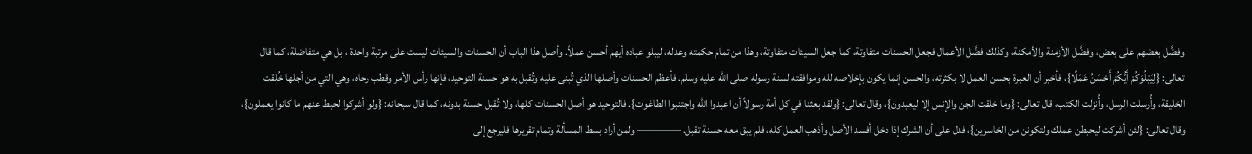وفضَّل بعضهم على بعض، وفضَّل الأزمنة والأمكنة، وكذلك فضَّل الأعمال فجعل الحسنات متفاوتة، كما جعل السيئات متفاوتة، وهذا من تمام حكمته وعدله، ليبلو عباده أيهم أحسن عملاً. وأصل هذا الباب أن الحسنات والسيئات ليست على مرتبة واحدة ، بل هي متفاضلة، كما قال تعالى: {لِيَبْلُوَكُمْ أَيُّكُمْ أَحْسَنُ عَمَلًا}، فأخبر أن العبرة بحسن العمل لا بكثرته، والحسن إنما يكون بإخلاصه لله وموافقته لسنة رسوله صلى الله عليه وسلم. فأعظم الحسنات وأصلها الذي تُبنى عليه وتُقبل به هو حسنة التوحيد، فإنها رأس الأمر وقطب رحاه، وهي التي من أجلها خُلقت الخليقة، وأُرسلت الرسل، وأُنزلت الكتب، قال تعالى: {وما خلقت الجن والإنس إلا ليعبدون}، وقال تعالى: {ولقد بعثنا في كل أمة رسولاً أن اعبدوا الله واجتنبوا الطاغوت}. فالتوحيد هو أصل الحسنات كلها، ولا تُقبل حسنة بدونه، كما قال سبحانه: {ولو أشركوا لحبط عنهم ما كانوا يعملون}، وقال تعالى: {لئن أشركت ليحبطن عملك ولتكونن من الخاسرين}، فدل على أن الشرك إذا دخل أفسد الأصل وأذهب العمل كله، فلم يبق معه حسنة تقبل. ———— ولمن أراد بسط المسألة وتمام تقريرها فليرجع إلى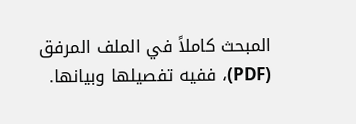المبحث كاملاً في الملف المرفق (PDF)، ففيه تفصيلها وبيانها.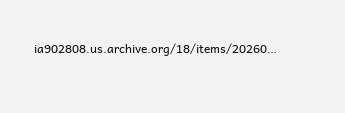ia902808.us.archive.org/18/items/20260…